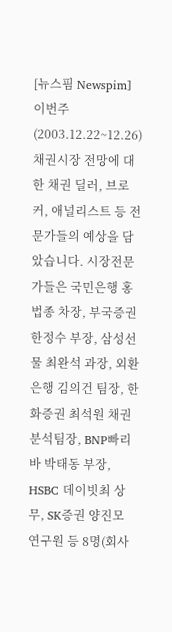[뉴스핌 Newspim] 이번주(2003.12.22~12.26) 채권시장 전망에 대한 채권 딜러, 브로커, 애널리스트 등 전문가들의 예상을 담았습니다. 시장전문가들은 국민은행 홍법종 차장, 부국증권 한정수 부장, 삼성선물 최완석 과장, 외환은행 김의건 팀장, 한화증권 최석원 채권분석팀장, BNP빠리바 박태동 부장, HSBC 데이빗최 상무, SK증권 양진모 연구원 등 8명(회사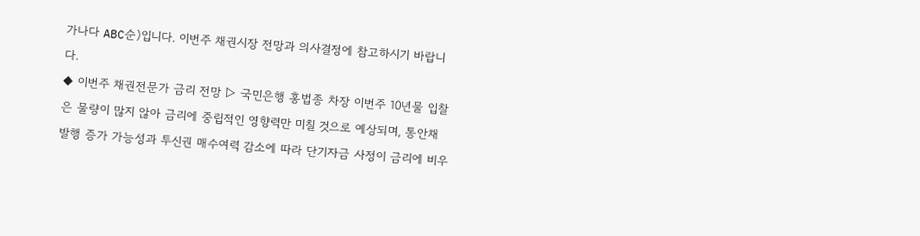가나다 ABC순)입니다. 이번주 채권시장 전망과 의사결정에 참고하시기 바랍니다.
◆ 이번주 채권전문가 금리 전망 ▷ 국민은행 홍법종 차장 이번주 10년물 입찰은 물량이 많지 않아 금리에 중립적인 영향력만 미칠 것으로 예상되며, 통안채 발행 증가 가능성과 투신권 매수여력 감소에 따라 단기자금 사정이 금리에 비우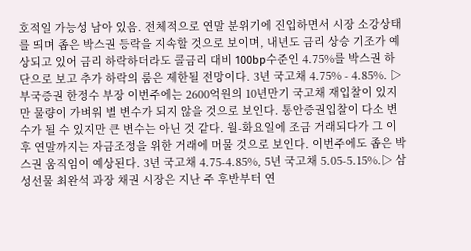호적일 가능성 남아 있음. 전체적으로 연말 분위기에 진입하면서 시장 소강상태를 띄며 좁은 박스권 등락을 지속할 것으로 보이며, 내년도 금리 상승 기조가 예상되고 있어 금리 하락하더라도 콜금리 대비 100bp수준인 4.75%를 박스권 하단으로 보고 추가 하락의 룸은 제한될 전망이다. 3년 국고채 4.75% - 4.85%. ▷ 부국증권 한정수 부장 이번주에는 2600억원의 10년만기 국고채 재입찰이 있지만 물량이 가벼워 별 변수가 되지 않을 것으로 보인다. 통안증권입찰이 다소 변수가 될 수 있지만 큰 변수는 아닌 것 같다. 월-화요일에 조금 거래되다가 그 이후 연말까지는 자금조정을 위한 거래에 머물 것으로 보인다. 이번주에도 좁은 박스권 움직임이 예상된다. 3년 국고채 4.75-4.85%, 5년 국고채 5.05-5.15%.▷ 삼성선물 최완석 과장 채권 시장은 지난 주 후반부터 연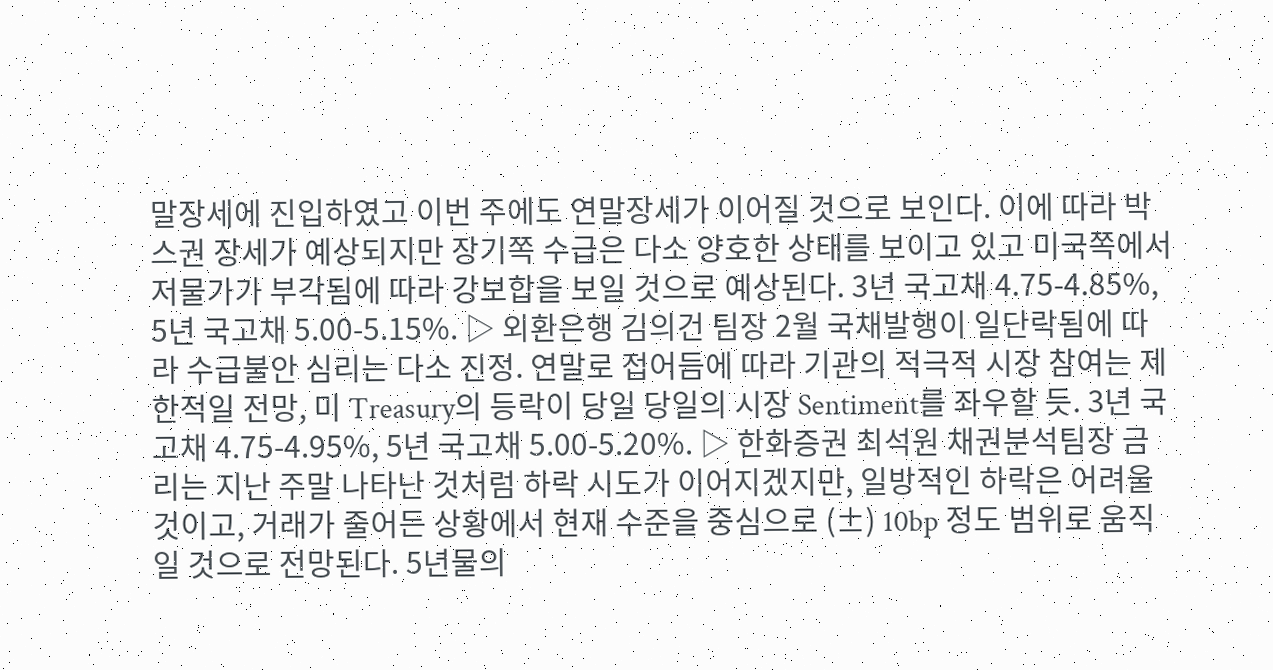말장세에 진입하였고 이번 주에도 연말장세가 이어질 것으로 보인다. 이에 따라 박스권 장세가 예상되지만 장기쪽 수급은 다소 양호한 상태를 보이고 있고 미국쪽에서 저물가가 부각됨에 따라 강보합을 보일 것으로 예상된다. 3년 국고채 4.75-4.85%, 5년 국고채 5.00-5.15%. ▷ 외환은행 김의건 팀장 2월 국채발행이 일단락됨에 따라 수급불안 심리는 다소 진정. 연말로 접어듬에 따라 기관의 적극적 시장 참여는 제한적일 전망, 미 Treasury의 등락이 당일 당일의 시장 Sentiment를 좌우할 듯. 3년 국고채 4.75-4.95%, 5년 국고채 5.00-5.20%. ▷ 한화증권 최석원 채권분석팀장 금리는 지난 주말 나타난 것처럼 하락 시도가 이어지겠지만, 일방적인 하락은 어려울 것이고, 거래가 줄어든 상황에서 현재 수준을 중심으로 (±) 10bp 정도 범위로 움직일 것으로 전망된다. 5년물의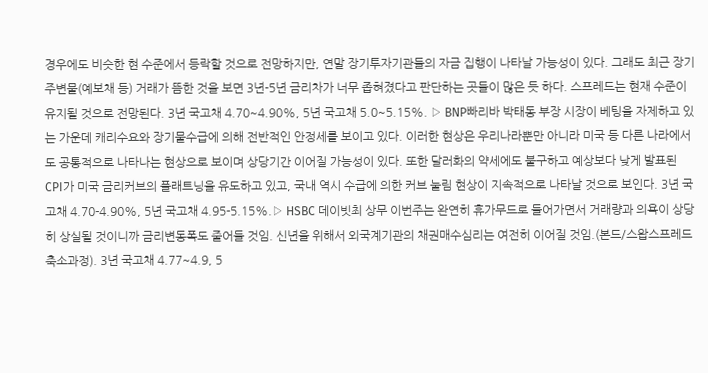경우에도 비슷한 현 수준에서 등락할 것으로 전망하지만, 연말 장기투자기관들의 자금 집행이 나타날 가능성이 있다. 그래도 최근 장기 주변물(예보채 등) 거래가 뜸한 것을 보면 3년-5년 금리차가 너무 좁혀졌다고 판단하는 곳들이 많은 듯 하다. 스프레드는 현재 수준이 유지될 것으로 전망된다. 3년 국고채 4.70~4.90%, 5년 국고채 5.0~5.15%. ▷ BNP빠리바 박태동 부장 시장이 베팅을 자제하고 있는 가운데 캐리수요와 장기물수급에 의해 전반적인 안정세를 보이고 있다. 이러한 현상은 우리나라뿐만 아니라 미국 등 다른 나라에서도 공통적으로 나타나는 현상으로 보이며 상당기간 이어질 가능성이 있다. 또한 달러화의 약세에도 불구하고 예상보다 낮게 발표된 CPI가 미국 금리커브의 플래트닝을 유도하고 있고, 국내 역시 수급에 의한 커브 눌림 현상이 지속적으로 나타날 것으로 보인다. 3년 국고채 4.70-4.90%, 5년 국고채 4.95-5.15%.▷ HSBC 데이빗최 상무 이번주는 완연히 휴가무드로 들어가면서 거래량과 의욕이 상당히 상실될 것이니까 금리변동폭도 줄어들 것임. 신년을 위해서 외국계기관의 채권매수심리는 여전히 이어질 것임.(본드/스왑스프레드축소과정). 3년 국고채 4.77~4.9, 5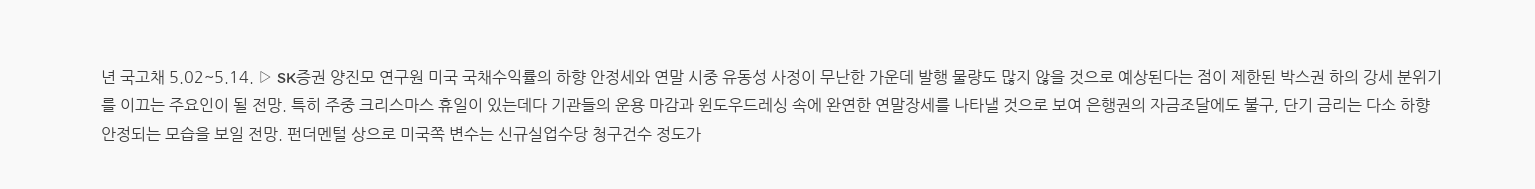년 국고채 5.02~5.14. ▷ SK증권 양진모 연구원 미국 국채수익률의 하향 안정세와 연말 시중 유동성 사정이 무난한 가운데 발행 물량도 많지 않을 것으로 예상된다는 점이 제한된 박스권 하의 강세 분위기를 이끄는 주요인이 될 전망. 특히 주중 크리스마스 휴일이 있는데다 기관들의 운용 마감과 윈도우드레싱 속에 완연한 연말장세를 나타낼 것으로 보여 은행권의 자금조달에도 불구, 단기 금리는 다소 하향 안정되는 모습을 보일 전망. 펀더멘털 상으로 미국쪽 변수는 신규실업수당 청구건수 정도가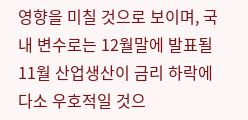영향을 미칠 것으로 보이며, 국내 변수로는 12월말에 발표될 11월 산업생산이 금리 하락에 다소 우호적일 것으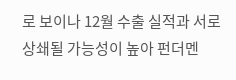로 보이나 12월 수출 실적과 서로 상쇄될 가능성이 높아 펀더멘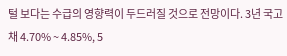털 보다는 수급의 영향력이 두드러질 것으로 전망이다. 3년 국고채 4.70% ~ 4.85%, 5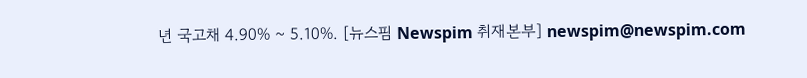년 국고채 4.90% ~ 5.10%. [뉴스핌 Newspim 취재본부] newspim@newspim.com